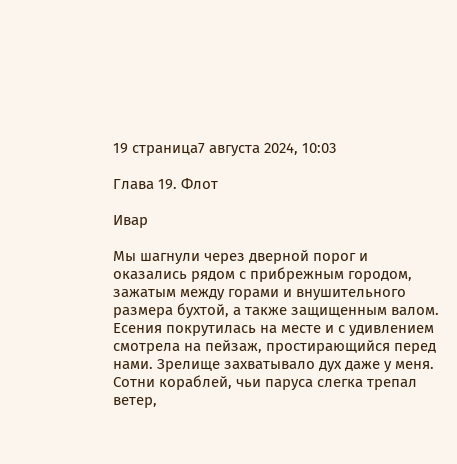19 страница7 августа 2024, 10:03

Глава 19. Флот

Ивар

Мы шагнули через дверной порог и оказались рядом с прибрежным городом, зажатым между горами и внушительного размера бухтой, а также защищенным валом. Есения покрутилась на месте и с удивлением смотрела на пейзаж, простирающийся перед нами. Зрелище захватывало дух даже у меня. Сотни кораблей, чьи паруса слегка трепал ветер,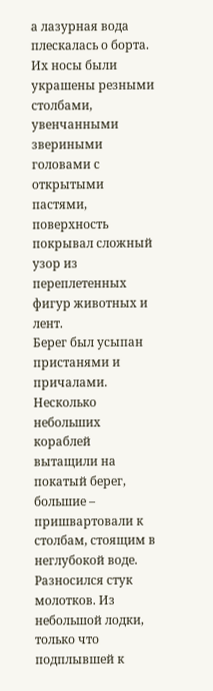а лазурная вода плескалась о борта. Их носы были украшены резными столбами, увенчанными звериными головами с открытыми пастями, поверхность покрывал сложный узор из переплетенных фигур животных и лент.
Берег был усыпан пристанями и причалами. Несколько небольших кораблей вытащили на покатый берег, большие – пришвартовали к столбам, стоящим в неглубокой воде. Разносился стук молотков. Из небольшой лодки, только что подплывшей к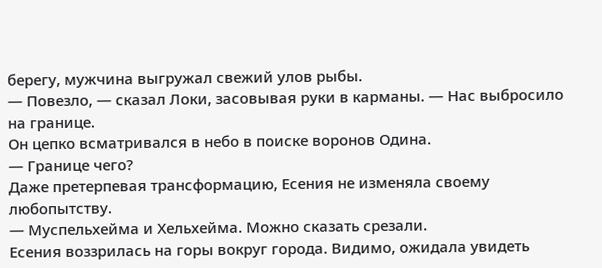берегу, мужчина выгружал свежий улов рыбы.
— Повезло, — сказал Локи, засовывая руки в карманы. — Нас выбросило на границе.
Он цепко всматривался в небо в поиске воронов Одина.
— Границе чего?
Даже претерпевая трансформацию, Есения не изменяла своему любопытству.
— Муспельхейма и Хельхейма. Можно сказать срезали.
Есения воззрилась на горы вокруг города. Видимо, ожидала увидеть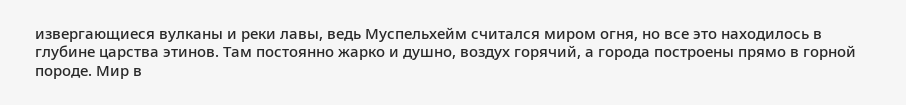извергающиеся вулканы и реки лавы, ведь Муспельхейм считался миром огня, но все это находилось в глубине царства этинов. Там постоянно жарко и душно, воздух горячий, а города построены прямо в горной породе. Мир в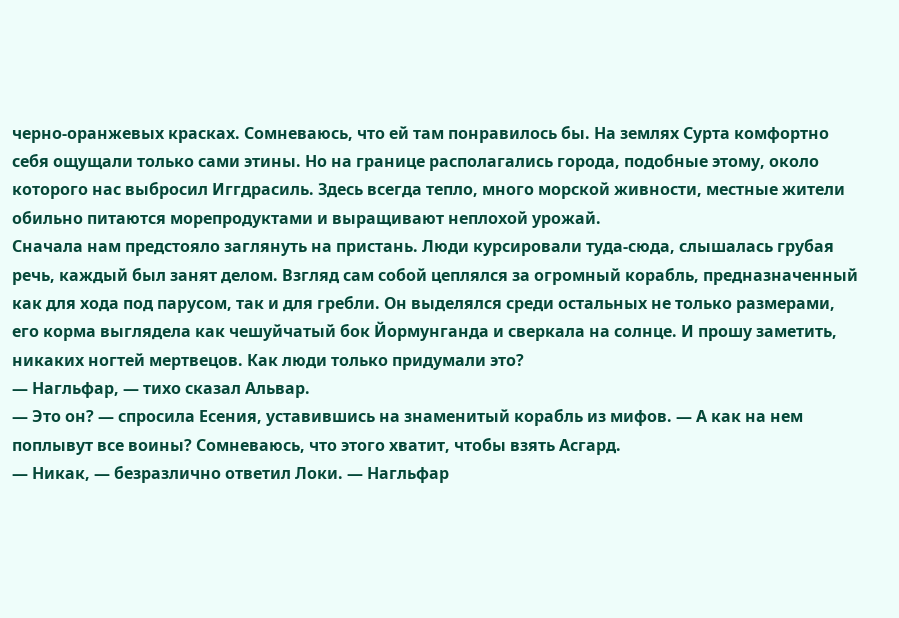черно-оранжевых красках. Сомневаюсь, что ей там понравилось бы. На землях Сурта комфортно себя ощущали только сами этины. Но на границе располагались города, подобные этому, около которого нас выбросил Иггдрасиль. Здесь всегда тепло, много морской живности, местные жители обильно питаются морепродуктами и выращивают неплохой урожай.
Сначала нам предстояло заглянуть на пристань. Люди курсировали туда-сюда, слышалась грубая речь, каждый был занят делом. Взгляд сам собой цеплялся за огромный корабль, предназначенный как для хода под парусом, так и для гребли. Он выделялся среди остальных не только размерами, его корма выглядела как чешуйчатый бок Йормунганда и сверкала на солнце. И прошу заметить, никаких ногтей мертвецов. Как люди только придумали это?
— Нагльфар, — тихо сказал Альвар.
— Это он? — спросила Есения, уставившись на знаменитый корабль из мифов. — А как на нем поплывут все воины? Сомневаюсь, что этого хватит, чтобы взять Асгард.
— Никак, — безразлично ответил Локи. — Нагльфар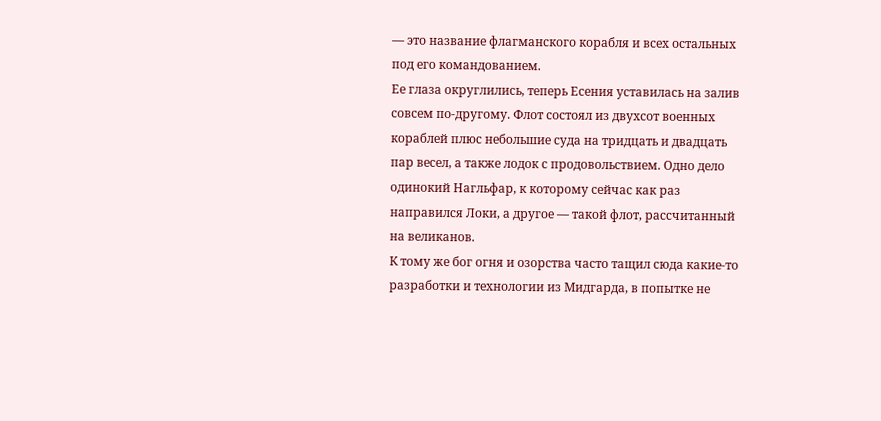— это название флагманского корабля и всех остальных под его командованием.
Ее глаза округлились, теперь Есения уставилась на залив совсем по-другому. Флот состоял из двухсот военных кораблей плюс небольшие суда на тридцать и двадцать пар весел, а также лодок с продовольствием. Одно дело одинокий Нагльфар, к которому сейчас как раз направился Локи, а другое — такой флот, рассчитанный на великанов.
К тому же бог огня и озорства часто тащил сюда какие-то разработки и технологии из Мидгарда, в попытке не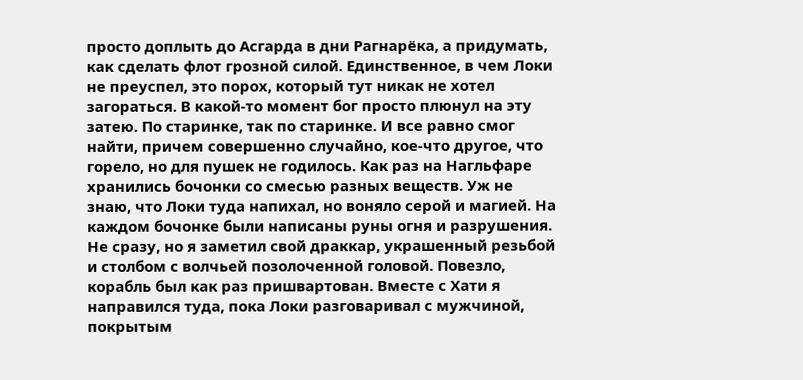просто доплыть до Асгарда в дни Рагнарёка, а придумать, как сделать флот грозной силой. Единственное, в чем Локи не преуспел, это порох, который тут никак не хотел загораться. В какой-то момент бог просто плюнул на эту затею. По старинке, так по старинке. И все равно смог найти, причем совершенно случайно, кое-что другое, что горело, но для пушек не годилось. Как раз на Нагльфаре хранились бочонки со смесью разных веществ. Уж не знаю, что Локи туда напихал, но воняло серой и магией. На каждом бочонке были написаны руны огня и разрушения.
Не сразу, но я заметил свой драккар, украшенный резьбой и столбом с волчьей позолоченной головой. Повезло, корабль был как раз пришвартован. Вместе с Хати я направился туда, пока Локи разговаривал с мужчиной, покрытым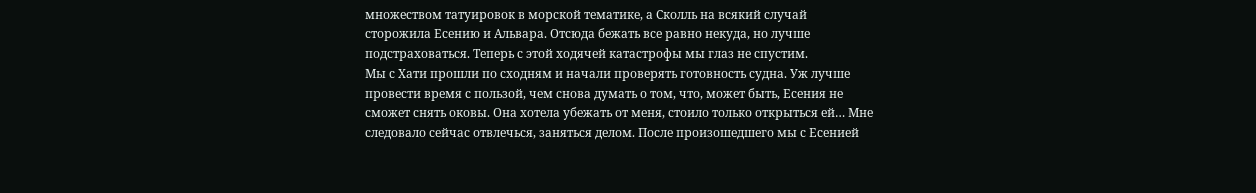множеством татуировок в морской тематике, а Сколль на всякий случай сторожила Есению и Альвара. Отсюда бежать все равно некуда, но лучше подстраховаться. Теперь с этой ходячей катастрофы мы глаз не спустим.
Мы с Хати прошли по сходням и начали проверять готовность судна. Уж лучше провести время с пользой, чем снова думать о том, что, может быть, Есения не сможет снять оковы. Она хотела убежать от меня, стоило только открыться ей… Мне следовало сейчас отвлечься, заняться делом. После произошедшего мы с Есенией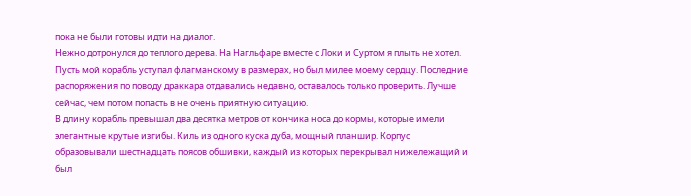пока не были готовы идти на диалог.
Нежно дотронулся до теплого дерева. На Нагльфаре вместе с Локи и Суртом я плыть не хотел. Пусть мой корабль уступал флагманскому в размерах, но был милее моему сердцу. Последние распоряжения по поводу драккара отдавались недавно, оставалось только проверить. Лучше сейчас, чем потом попасть в не очень приятную ситуацию.
В длину корабль превышал два десятка метров от кончика носа до кормы, которые имели элегантные крутые изгибы. Киль из одного куска дуба, мощный планшир. Корпус образовывали шестнадцать поясов обшивки, каждый из которых перекрывал нижележащий и был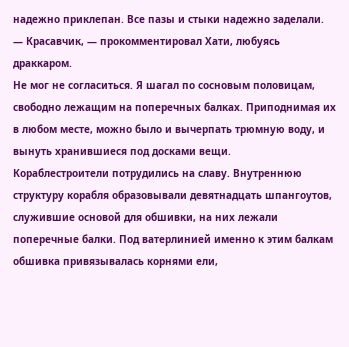надежно приклепан. Все пазы и стыки надежно заделали.
— Красавчик, — прокомментировал Хати, любуясь драккаром.
Не мог не согласиться. Я шагал по сосновым половицам, свободно лежащим на поперечных балках. Приподнимая их в любом месте, можно было и вычерпать трюмную воду, и вынуть хранившиеся под досками вещи.
Кораблестроители потрудились на славу. Внутреннюю структуру корабля образовывали девятнадцать шпангоутов, служившие основой для обшивки, на них лежали поперечные балки. Под ватерлинией именно к этим балкам обшивка привязывалась корнями ели,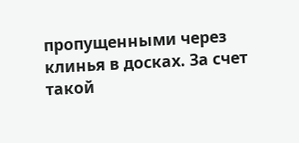пропущенными через клинья в досках. За счет такой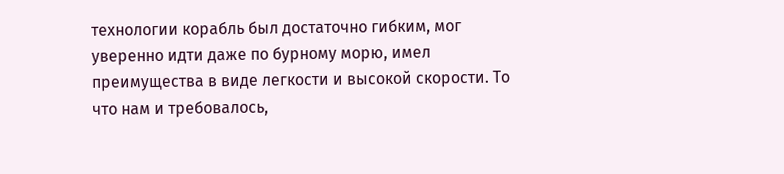технологии корабль был достаточно гибким, мог уверенно идти даже по бурному морю, имел преимущества в виде легкости и высокой скорости. То что нам и требовалось,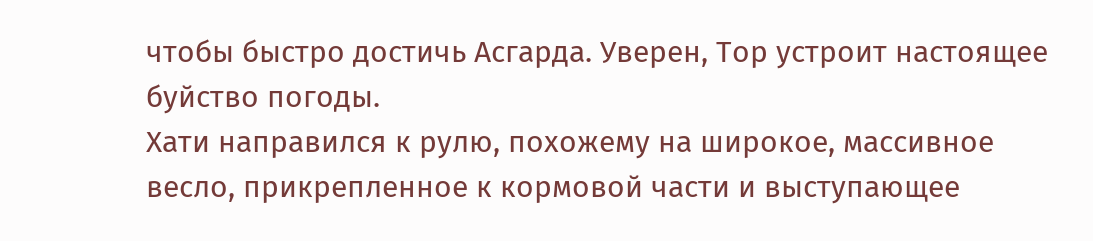чтобы быстро достичь Асгарда. Уверен, Тор устроит настоящее буйство погоды.
Хати направился к рулю, похожему на широкое, массивное весло, прикрепленное к кормовой части и выступающее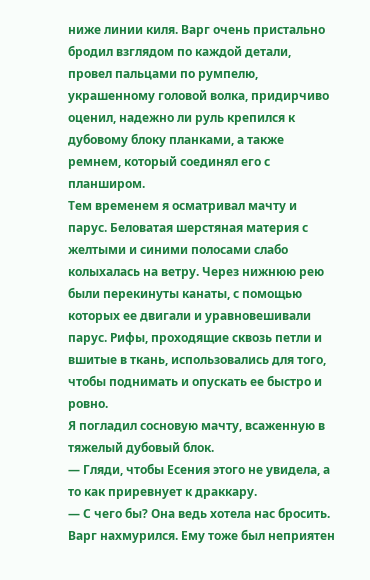ниже линии киля. Варг очень пристально бродил взглядом по каждой детали, провел пальцами по румпелю, украшенному головой волка, придирчиво оценил, надежно ли руль крепился к дубовому блоку планками, а также ремнем, который соединял его с планширом.
Тем временем я осматривал мачту и парус. Беловатая шерстяная материя с желтыми и синими полосами слабо колыхалась на ветру. Через нижнюю рею были перекинуты канаты, с помощью которых ее двигали и уравновешивали парус. Рифы, проходящие сквозь петли и вшитые в ткань, использовались для того, чтобы поднимать и опускать ее быстро и ровно.
Я погладил сосновую мачту, всаженную в тяжелый дубовый блок.
— Гляди, чтобы Есения этого не увидела, а то как приревнует к драккару.
— С чего бы? Она ведь хотела нас бросить.
Варг нахмурился. Ему тоже был неприятен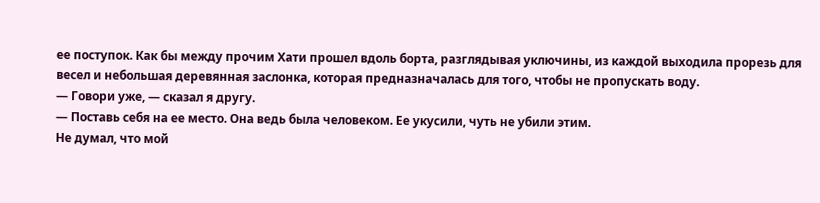ее поступок. Как бы между прочим Хати прошел вдоль борта, разглядывая уключины, из каждой выходила прорезь для весел и небольшая деревянная заслонка, которая предназначалась для того, чтобы не пропускать воду.
— Говори уже, — сказал я другу.
— Поставь себя на ее место. Она ведь была человеком. Ее укусили, чуть не убили этим.
Не думал, что мой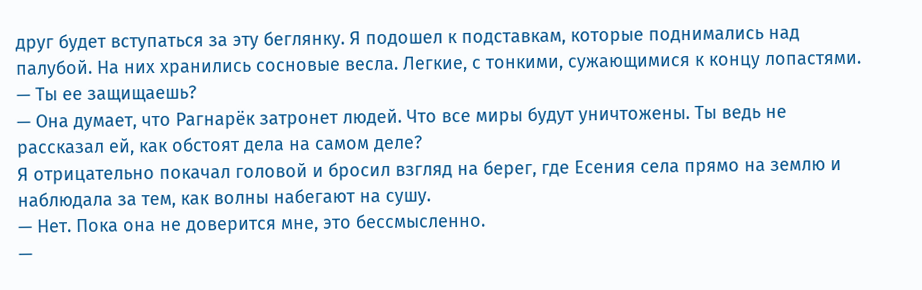друг будет вступаться за эту беглянку. Я подошел к подставкам, которые поднимались над палубой. На них хранились сосновые весла. Легкие, с тонкими, сужающимися к концу лопастями.
— Ты ее защищаешь?
— Она думает, что Рагнарёк затронет людей. Что все миры будут уничтожены. Ты ведь не рассказал ей, как обстоят дела на самом деле?
Я отрицательно покачал головой и бросил взгляд на берег, где Есения села прямо на землю и наблюдала за тем, как волны набегают на сушу.
— Нет. Пока она не доверится мне, это бессмысленно.
—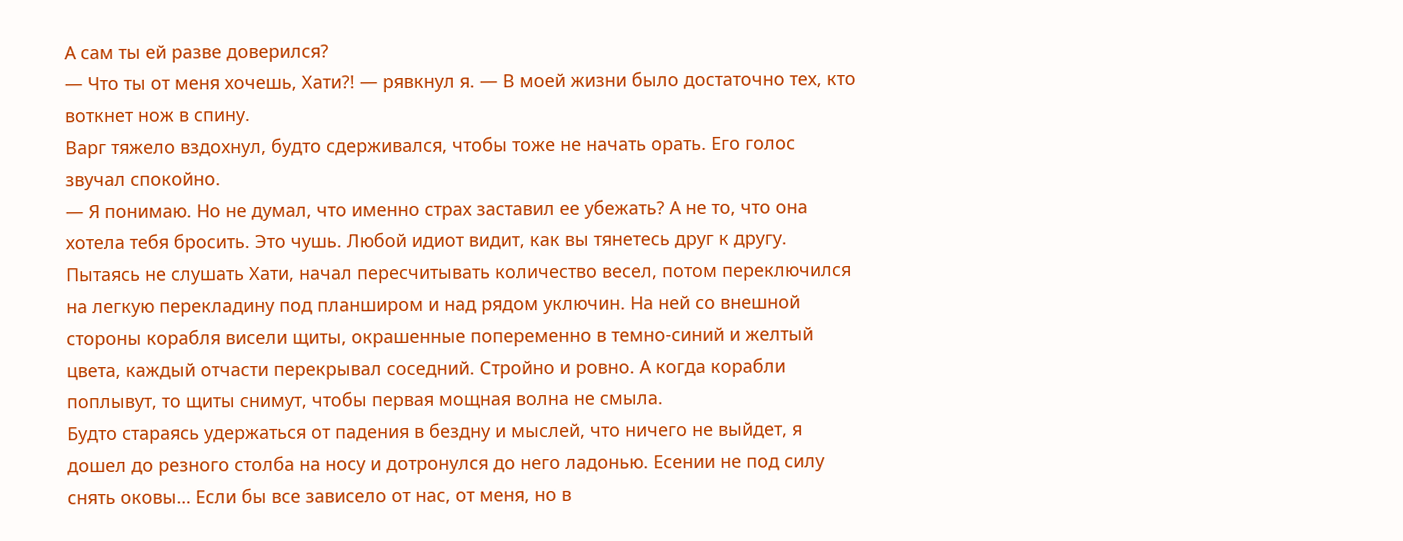А сам ты ей разве доверился?
— Что ты от меня хочешь, Хати?! — рявкнул я. — В моей жизни было достаточно тех, кто воткнет нож в спину.
Варг тяжело вздохнул, будто сдерживался, чтобы тоже не начать орать. Его голос звучал спокойно.
— Я понимаю. Но не думал, что именно страх заставил ее убежать? А не то, что она хотела тебя бросить. Это чушь. Любой идиот видит, как вы тянетесь друг к другу.
Пытаясь не слушать Хати, начал пересчитывать количество весел, потом переключился на легкую перекладину под планширом и над рядом уключин. На ней со внешной стороны корабля висели щиты, окрашенные попеременно в темно-синий и желтый цвета, каждый отчасти перекрывал соседний. Стройно и ровно. А когда корабли поплывут, то щиты снимут, чтобы первая мощная волна не смыла.
Будто стараясь удержаться от падения в бездну и мыслей, что ничего не выйдет, я дошел до резного столба на носу и дотронулся до него ладонью. Есении не под силу снять оковы… Если бы все зависело от нас, от меня, но в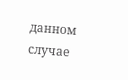данном случае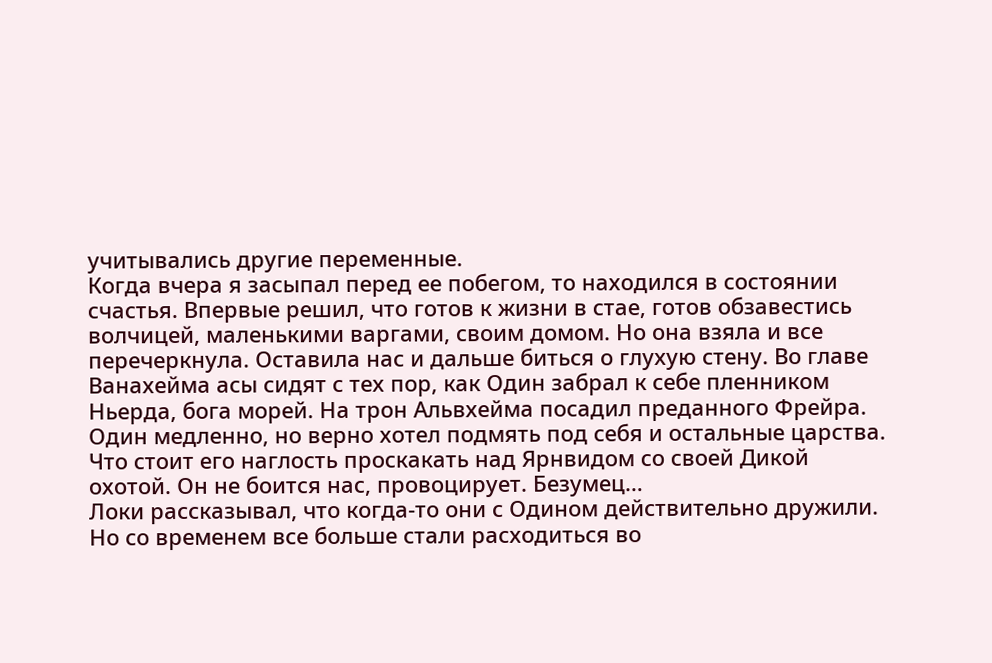учитывались другие переменные.
Когда вчера я засыпал перед ее побегом, то находился в состоянии счастья. Впервые решил, что готов к жизни в стае, готов обзавестись волчицей, маленькими варгами, своим домом. Но она взяла и все перечеркнула. Оставила нас и дальше биться о глухую стену. Во главе Ванахейма асы сидят с тех пор, как Один забрал к себе пленником Ньерда, бога морей. На трон Альвхейма посадил преданного Фрейра. Один медленно, но верно хотел подмять под себя и остальные царства. Что стоит его наглость проскакать над Ярнвидом со своей Дикой охотой. Он не боится нас, провоцирует. Безумец…
Локи рассказывал, что когда-то они с Одином действительно дружили. Но со временем все больше стали расходиться во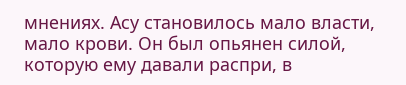мнениях. Асу становилось мало власти, мало крови. Он был опьянен силой, которую ему давали распри, в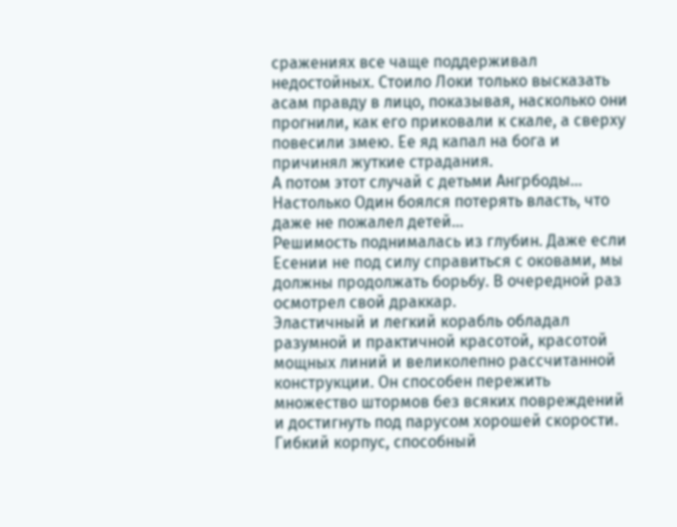сражениях все чаще поддерживал недостойных. Стоило Локи только высказать асам правду в лицо, показывая, насколько они прогнили, как его приковали к скале, а сверху повесили змею. Ее яд капал на бога и причинял жуткие страдания.
А потом этот случай с детьми Ангрбоды… Настолько Один боялся потерять власть, что даже не пожалел детей…
Решимость поднималась из глубин. Даже если Есении не под силу справиться с оковами, мы должны продолжать борьбу. В очередной раз осмотрел свой драккар.
Эластичный и легкий корабль обладал разумной и практичной красотой, красотой мощных линий и великолепно рассчитанной конструкции. Он способен пережить множество штормов без всяких повреждений и достигнуть под парусом хорошей скорости. Гибкий корпус, способный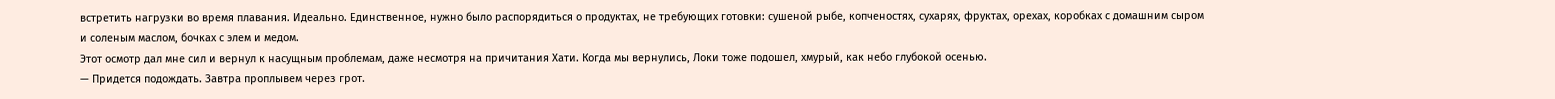встретить нагрузки во время плавания. Идеально. Единственное, нужно было распорядиться о продуктах, не требующих готовки: сушеной рыбе, копченостях, сухарях, фруктах, орехах, коробках с домашним сыром и соленым маслом, бочках с элем и медом.
Этот осмотр дал мне сил и вернул к насущным проблемам, даже несмотря на причитания Хати. Когда мы вернулись, Локи тоже подошел, хмурый, как небо глубокой осенью.
— Придется подождать. Завтра проплывем через грот.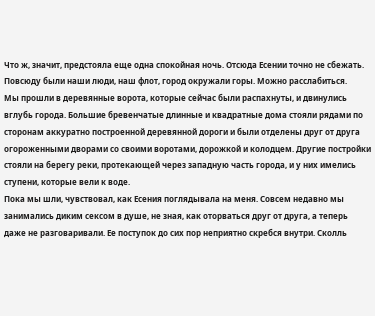Что ж, значит, предстояла еще одна спокойная ночь. Отсюда Есении точно не сбежать. Повсюду были наши люди, наш флот, город окружали горы. Можно расслабиться.
Мы прошли в деревянные ворота, которые сейчас были распахнуты, и двинулись вглубь города. Большие бревенчатые длинные и квадратные дома стояли рядами по сторонам аккуратно построенной деревянной дороги и были отделены друг от друга огороженными дворами со своими воротами, дорожкой и колодцем. Другие постройки стояли на берегу реки, протекающей через западную часть города, и у них имелись ступени, которые вели к воде.
Пока мы шли, чувствовал, как Есения поглядывала на меня. Совсем недавно мы занимались диким сексом в душе, не зная, как оторваться друг от друга, а теперь даже не разговаривали. Ее поступок до сих пор неприятно скребся внутри. Сколль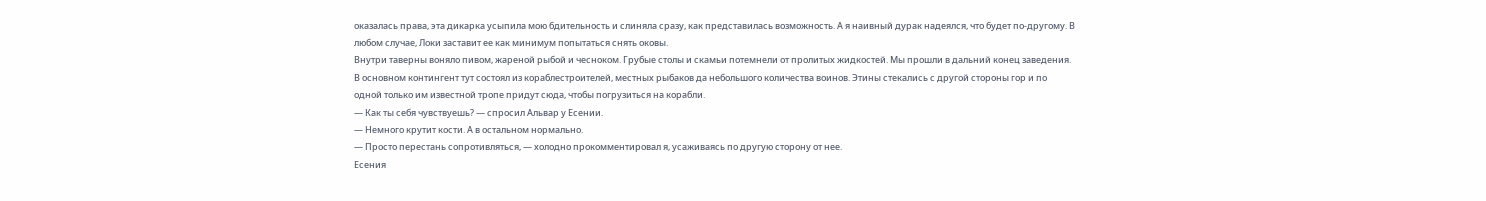оказалась права, эта дикарка усыпила мою бдительность и слиняла сразу, как представилась возможность. А я наивный дурак надеялся, что будет по-другому. В любом случае, Локи заставит ее как минимум попытаться снять оковы.
Внутри таверны воняло пивом, жареной рыбой и чесноком. Грубые столы и скамьи потемнели от пролитых жидкостей. Мы прошли в дальний конец заведения. В основном контингент тут состоял из кораблестроителей, местных рыбаков да небольшого количества воинов. Этины стекались с другой стороны гор и по одной только им известной тропе придут сюда, чтобы погрузиться на корабли.
— Как ты себя чувствуешь? — спросил Альвар у Есении.
— Немного крутит кости. А в остальном нормально.
— Просто перестань сопротивляться, — холодно прокомментировал я, усаживаясь по другую сторону от нее.
Есения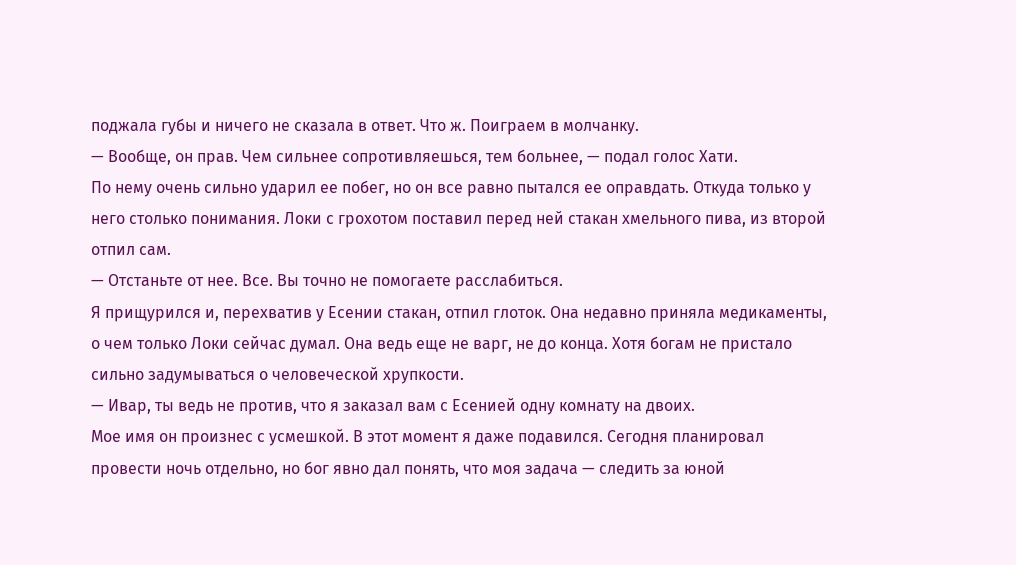поджала губы и ничего не сказала в ответ. Что ж. Поиграем в молчанку.
— Вообще, он прав. Чем сильнее сопротивляешься, тем больнее, — подал голос Хати.
По нему очень сильно ударил ее побег, но он все равно пытался ее оправдать. Откуда только у него столько понимания. Локи с грохотом поставил перед ней стакан хмельного пива, из второй отпил сам.
— Отстаньте от нее. Все. Вы точно не помогаете расслабиться.
Я прищурился и, перехватив у Есении стакан, отпил глоток. Она недавно приняла медикаменты, о чем только Локи сейчас думал. Она ведь еще не варг, не до конца. Хотя богам не пристало сильно задумываться о человеческой хрупкости.
— Ивар, ты ведь не против, что я заказал вам с Есенией одну комнату на двоих.
Мое имя он произнес с усмешкой. В этот момент я даже подавился. Сегодня планировал провести ночь отдельно, но бог явно дал понять, что моя задача — следить за юной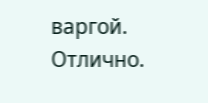варгой. Отлично.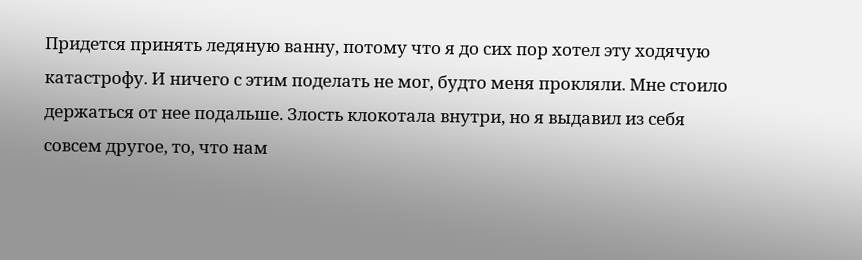Придется принять ледяную ванну, потому что я до сих пор хотел эту ходячую катастрофу. И ничего с этим поделать не мог, будто меня прокляли. Мне стоило держаться от нее подальше. Злость клокотала внутри, но я выдавил из себя совсем другое, то, что нам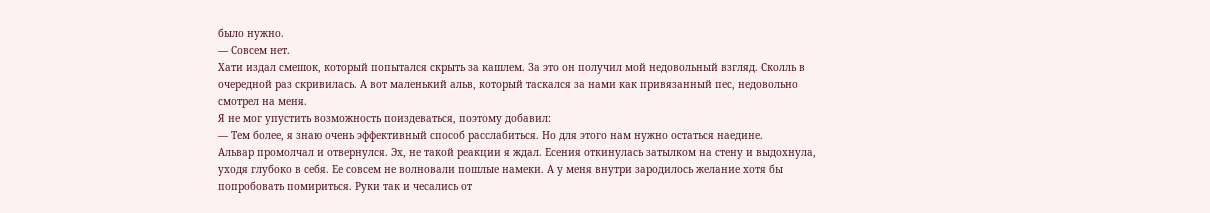было нужно.
— Совсем нет.
Хати издал смешок, который попытался скрыть за кашлем. За это он получил мой недовольный взгляд. Сколль в очередной раз скривилась. А вот маленький альв, который таскался за нами как привязанный пес, недовольно смотрел на меня.
Я не мог упустить возможность поиздеваться, поэтому добавил:
— Тем более, я знаю очень эффективный способ расслабиться. Но для этого нам нужно остаться наедине.
Альвар промолчал и отвернулся. Эх, не такой реакции я ждал. Есения откинулась затылком на стену и выдохнула, уходя глубоко в себя. Ее совсем не волновали пошлые намеки. А у меня внутри зародилось желание хотя бы попробовать помириться. Руки так и чесались от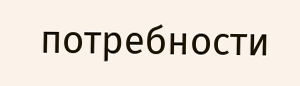потребности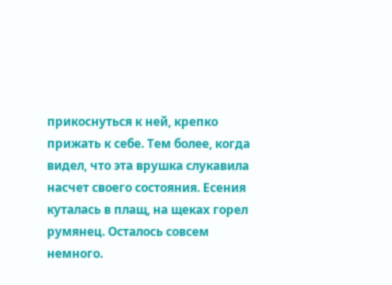прикоснуться к ней, крепко прижать к себе. Тем более, когда видел, что эта врушка слукавила насчет своего состояния. Есения куталась в плащ, на щеках горел румянец. Осталось совсем немного.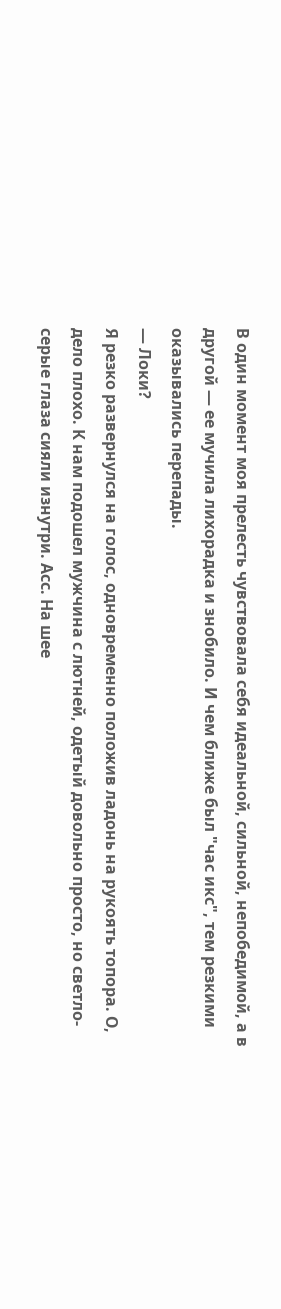В один момент моя прелесть чувствовала себя идеальной, сильной, непобедимой, а в другой — ее мучила лихорадка и знобило. И чем ближе был "час икс", тем резкими оказывались перепады.
— Локи?
Я резко развернулся на голос, одновременно положив ладонь на рукоять топора. О, дело плохо. К нам подошел мужчина с лютней, одетый довольно просто, но светло-серые глаза сияли изнутри. Асс. На шее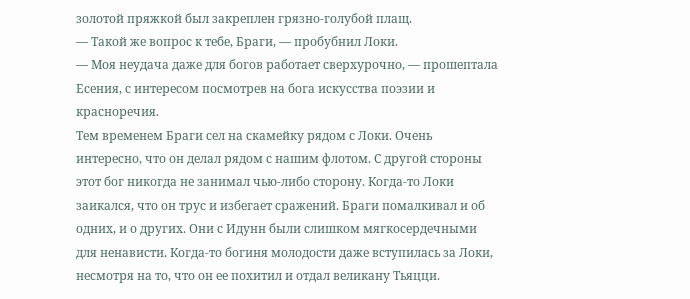золотой пряжкой был закреплен грязно-голубой плащ.
— Такой же вопрос к тебе, Браги, — пробубнил Локи.
— Моя неудача даже для богов работает сверхурочно, — прошептала Есения, с интересом посмотрев на бога искусства поэзии и красноречия.
Тем временем Браги сел на скамейку рядом с Локи. Очень интересно, что он делал рядом с нашим флотом. С другой стороны этот бог никогда не занимал чью-либо сторону. Когда-то Локи заикался, что он трус и избегает сражений. Браги помалкивал и об одних, и о других. Они с Идунн были слишком мягкосердечными для ненависти. Когда-то богиня молодости даже вступилась за Локи, несмотря на то, что он ее похитил и отдал великану Тьяцци.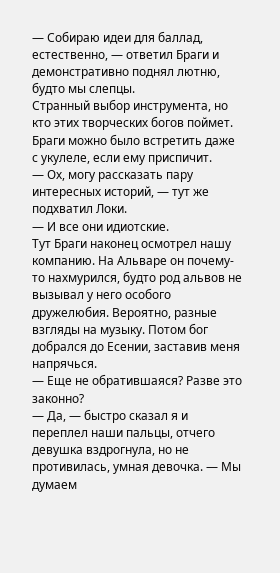— Собираю идеи для баллад, естественно, — ответил Браги и демонстративно поднял лютню, будто мы слепцы.
Странный выбор инструмента, но кто этих творческих богов поймет. Браги можно было встретить даже с укулеле, если ему приспичит.
— Ох, могу рассказать пару интересных историй, — тут же подхватил Локи.
— И все они идиотские.
Тут Браги наконец осмотрел нашу компанию. На Альваре он почему-то нахмурился, будто род альвов не вызывал у него особого дружелюбия. Вероятно, разные взгляды на музыку. Потом бог добрался до Есении, заставив меня напрячься.
— Еще не обратившаяся? Разве это законно?
— Да, — быстро сказал я и переплел наши пальцы, отчего девушка вздрогнула, но не противилась, умная девочка. — Мы думаем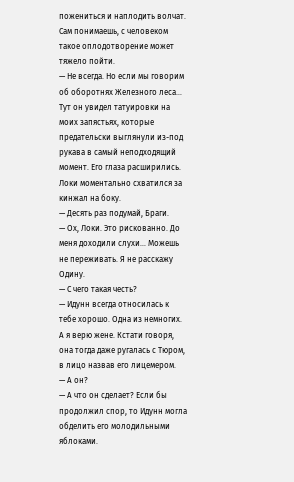пожениться и наплодить волчат. Сам понимаешь, с человеком такое оплодотворение может тяжело пойти.
— Не всегда. Но если мы говорим об оборотнях Железного леса…
Тут он увидел татуировки на моих запястьях, которые предательски выглянули из-под рукава в самый неподходящий момент. Его глаза расширились. Локи моментально схватился за кинжал на боку.
— Десять раз подумай, Браги.
— Ох, Локи. Это рискованно. До меня доходили слухи… Можешь не переживать. Я не расскажу Одину.
— С чего такая честь?
— Идунн всегда относилась к тебе хорошо. Одна из немногих. А я верю жене. Кстати говоря, она тогда даже ругалась с Тюром, в лицо назвав его лицемером.
— А он?
— А что он сделает? Если бы продолжил спор, то Идунн могла обделить его молодильными яблоками.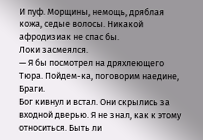И пуф. Морщины, немощь, дряблая кожа, седые волосы. Никакой афродизиак не спас бы.
Локи засмеялся.
— Я бы посмотрел на дряхлеющего Тюра. Пойдем-ка, поговорим наедине, Браги.
Бог кивнул и встал. Они скрылись за входной дверью. Я не знал, как к этому относиться. Быть ли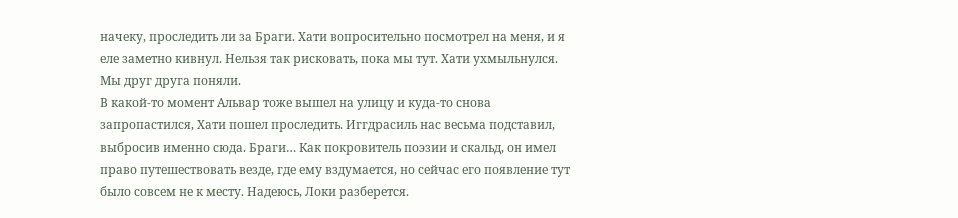начеку, проследить ли за Браги. Хати вопросительно посмотрел на меня, и я еле заметно кивнул. Нельзя так рисковать, пока мы тут. Хати ухмыльнулся. Мы друг друга поняли.
В какой-то момент Альвар тоже вышел на улицу и куда-то снова запропастился, Хати пошел проследить. Иггдрасиль нас весьма подставил, выбросив именно сюда. Браги… Как покровитель поэзии и скальд, он имел право путешествовать везде, где ему вздумается, но сейчас его появление тут было совсем не к месту. Надеюсь, Локи разберется.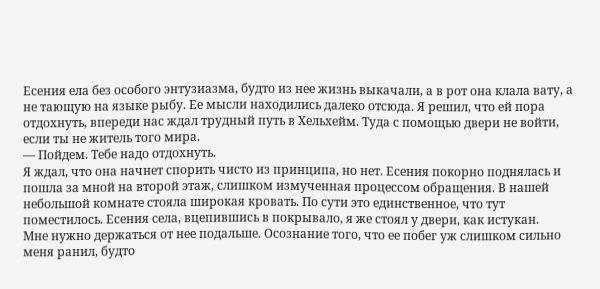Есения ела без особого энтузиазма, будто из нее жизнь выкачали, а в рот она клала вату, а не тающую на языке рыбу. Ее мысли находились далеко отсюда. Я решил, что ей пора отдохнуть, впереди нас ждал трудный путь в Хельхейм. Туда с помощью двери не войти, если ты не житель того мира.
— Пойдем. Тебе надо отдохнуть.
Я ждал, что она начнет спорить чисто из принципа, но нет. Есения покорно поднялась и пошла за мной на второй этаж, слишком измученная процессом обращения. В нашей небольшой комнате стояла широкая кровать. По сути это единственное, что тут поместилось. Есения села, вцепившись в покрывало, я же стоял у двери, как истукан.
Мне нужно держаться от нее подальше. Осознание того, что ее побег уж слишком сильно меня ранил, будто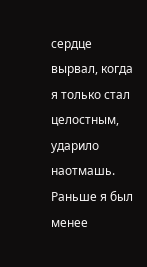сердце вырвал, когда я только стал целостным, ударило наотмашь. Раньше я был менее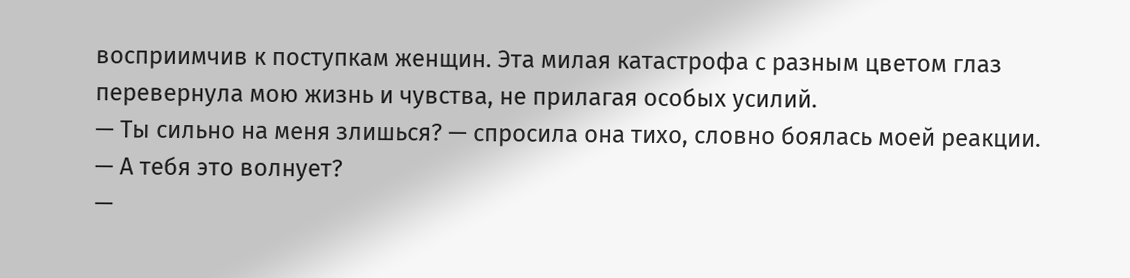восприимчив к поступкам женщин. Эта милая катастрофа с разным цветом глаз перевернула мою жизнь и чувства, не прилагая особых усилий.
— Ты сильно на меня злишься? — спросила она тихо, словно боялась моей реакции.
— А тебя это волнует?
—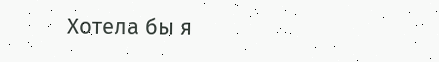Хотела бы я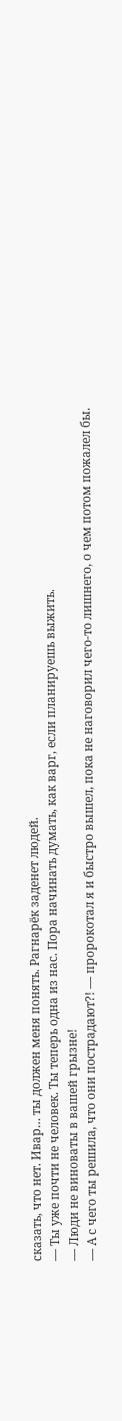сказать, что нет. Ивар… ты должен меня понять. Рагнарёк заденет людей.
— Ты уже почти не человек. Ты теперь одна из нас. Пора начинать думать, как варг, если планируешь выжить.
— Люди не виноваты в вашей грызне!
— А с чего ты решила, что они пострадают?! — пророкотал я и быстро вышел, пока не наговорил чего-то лишнего, о чем потом пожалел бы.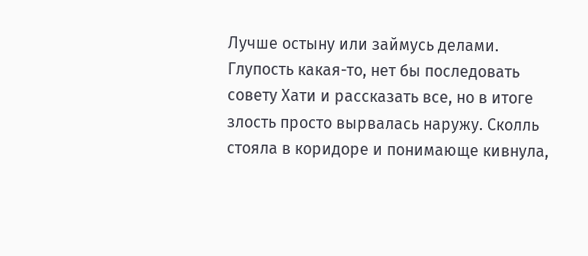Лучше остыну или займусь делами. Глупость какая-то, нет бы последовать совету Хати и рассказать все, но в итоге злость просто вырвалась наружу. Сколль стояла в коридоре и понимающе кивнула,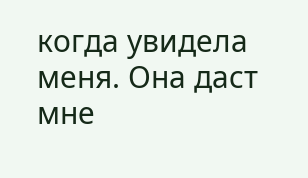когда увидела меня. Она даст мне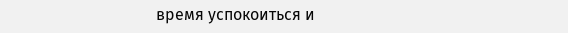время успокоиться и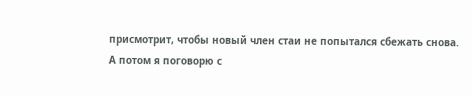присмотрит, чтобы новый член стаи не попытался сбежать снова.
А потом я поговорю с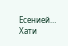Есенией… Хати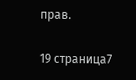прав.

19 страница7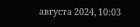августа 2024, 10:03